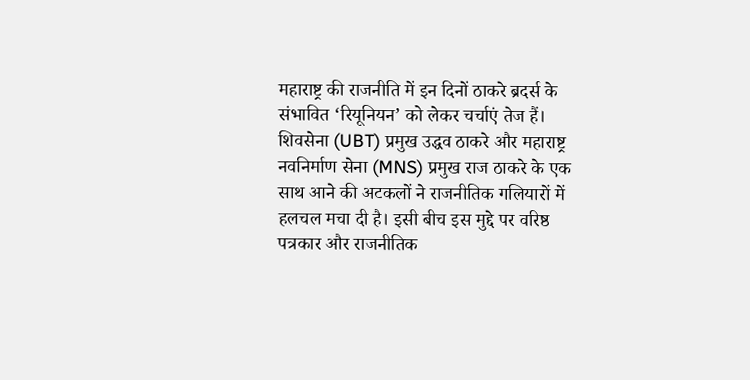महाराष्ट्र की राजनीति में इन दिनों ठाकरे ब्रदर्स के संभावित ‘रियूनियन’ को लेकर चर्चाएं तेज हैं। शिवसेना (UBT) प्रमुख उद्धव ठाकरे और महाराष्ट्र नवनिर्माण सेना (MNS) प्रमुख राज ठाकरे के एक साथ आने की अटकलों ने राजनीतिक गलियारों में हलचल मचा दी है। इसी बीच इस मुद्दे पर वरिष्ठ पत्रकार और राजनीतिक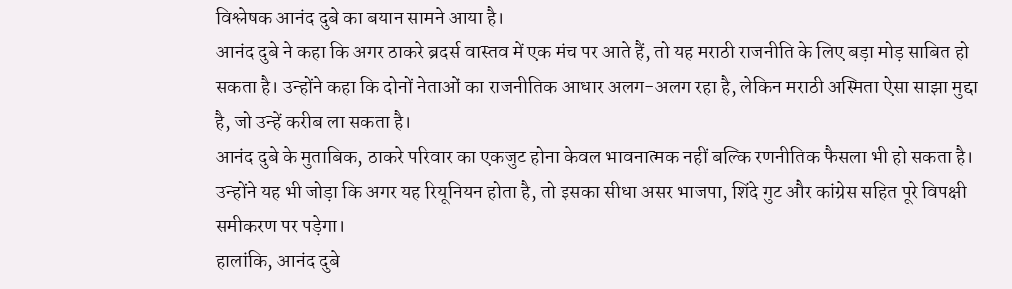विश्लेषक आनंद दुबे का बयान सामने आया है।
आनंद दुबे ने कहा कि अगर ठाकरे ब्रदर्स वास्तव में एक मंच पर आते हैं, तो यह मराठी राजनीति के लिए बड़ा मोड़ साबित हो सकता है। उन्होंने कहा कि दोनों नेताओं का राजनीतिक आधार अलग-अलग रहा है, लेकिन मराठी अस्मिता ऐसा साझा मुद्दा है, जो उन्हें करीब ला सकता है।
आनंद दुबे के मुताबिक, ठाकरे परिवार का एकजुट होना केवल भावनात्मक नहीं बल्कि रणनीतिक फैसला भी हो सकता है। उन्होंने यह भी जोड़ा कि अगर यह रियूनियन होता है, तो इसका सीधा असर भाजपा, शिंदे गुट और कांग्रेस सहित पूरे विपक्षी समीकरण पर पड़ेगा।
हालांकि, आनंद दुबे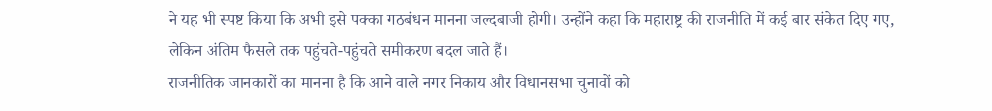ने यह भी स्पष्ट किया कि अभी इसे पक्का गठबंधन मानना जल्दबाजी होगी। उन्होंने कहा कि महाराष्ट्र की राजनीति में कई बार संकेत दिए गए, लेकिन अंतिम फैसले तक पहुंचते-पहुंचते समीकरण बदल जाते हैं।
राजनीतिक जानकारों का मानना है कि आने वाले नगर निकाय और विधानसभा चुनावों को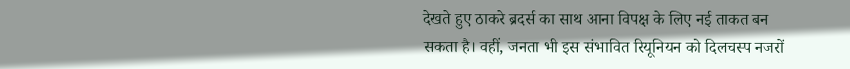देखते हुए ठाकरे ब्रदर्स का साथ आना विपक्ष के लिए नई ताकत बन सकता है। वहीं, जनता भी इस संभावित रियूनियन को दिलचस्प नजरों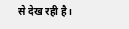से देख रही है।